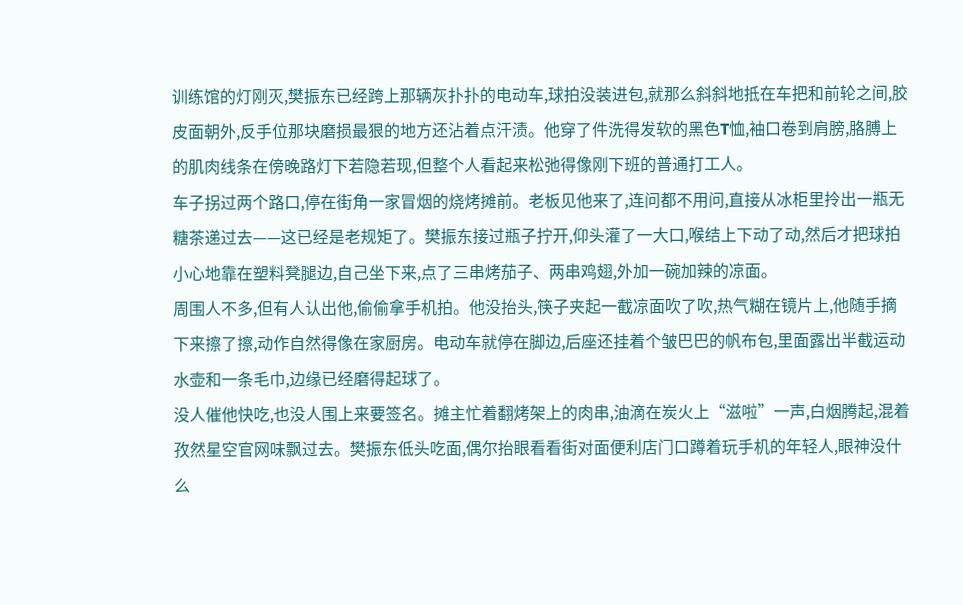训练馆的灯刚灭,樊振东已经跨上那辆灰扑扑的电动车,球拍没装进包,就那么斜斜地抵在车把和前轮之间,胶皮面朝外,反手位那块磨损最狠的地方还沾着点汗渍。他穿了件洗得发软的黑色T恤,袖口卷到肩膀,胳膊上的肌肉线条在傍晚路灯下若隐若现,但整个人看起来松弛得像刚下班的普通打工人。
车子拐过两个路口,停在街角一家冒烟的烧烤摊前。老板见他来了,连问都不用问,直接从冰柜里拎出一瓶无糖茶递过去——这已经是老规矩了。樊振东接过瓶子拧开,仰头灌了一大口,喉结上下动了动,然后才把球拍小心地靠在塑料凳腿边,自己坐下来,点了三串烤茄子、两串鸡翅,外加一碗加辣的凉面。
周围人不多,但有人认出他,偷偷拿手机拍。他没抬头,筷子夹起一截凉面吹了吹,热气糊在镜片上,他随手摘下来擦了擦,动作自然得像在家厨房。电动车就停在脚边,后座还挂着个皱巴巴的帆布包,里面露出半截运动水壶和一条毛巾,边缘已经磨得起球了。
没人催他快吃,也没人围上来要签名。摊主忙着翻烤架上的肉串,油滴在炭火上“滋啦”一声,白烟腾起,混着孜然星空官网味飘过去。樊振东低头吃面,偶尔抬眼看看街对面便利店门口蹲着玩手机的年轻人,眼神没什么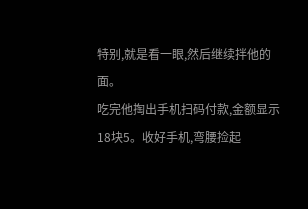特别,就是看一眼,然后继续拌他的面。
吃完他掏出手机扫码付款,金额显示18块5。收好手机,弯腰捡起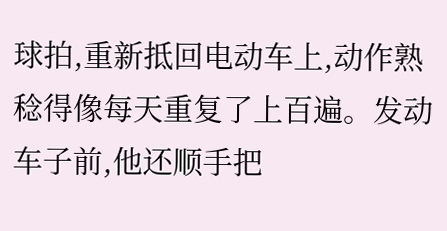球拍,重新抵回电动车上,动作熟稔得像每天重复了上百遍。发动车子前,他还顺手把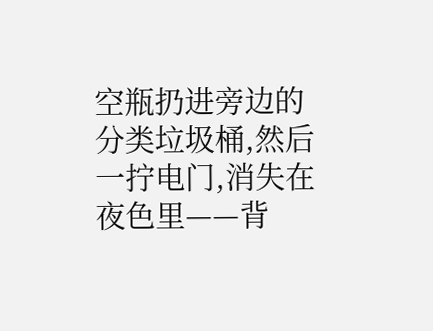空瓶扔进旁边的分类垃圾桶,然后一拧电门,消失在夜色里——背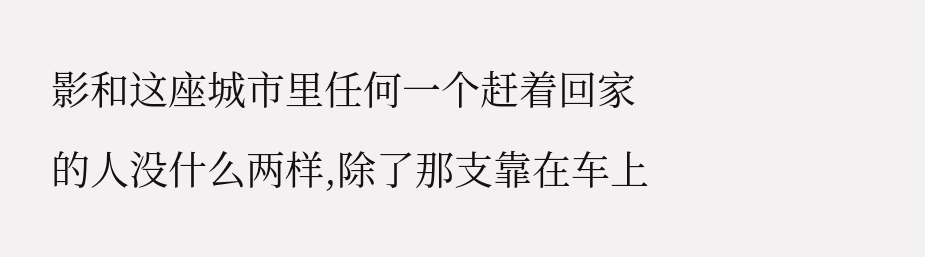影和这座城市里任何一个赶着回家的人没什么两样,除了那支靠在车上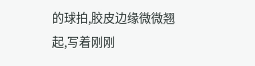的球拍,胶皮边缘微微翘起,写着刚刚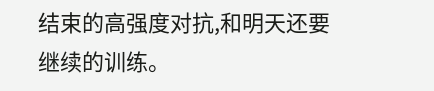结束的高强度对抗,和明天还要继续的训练。